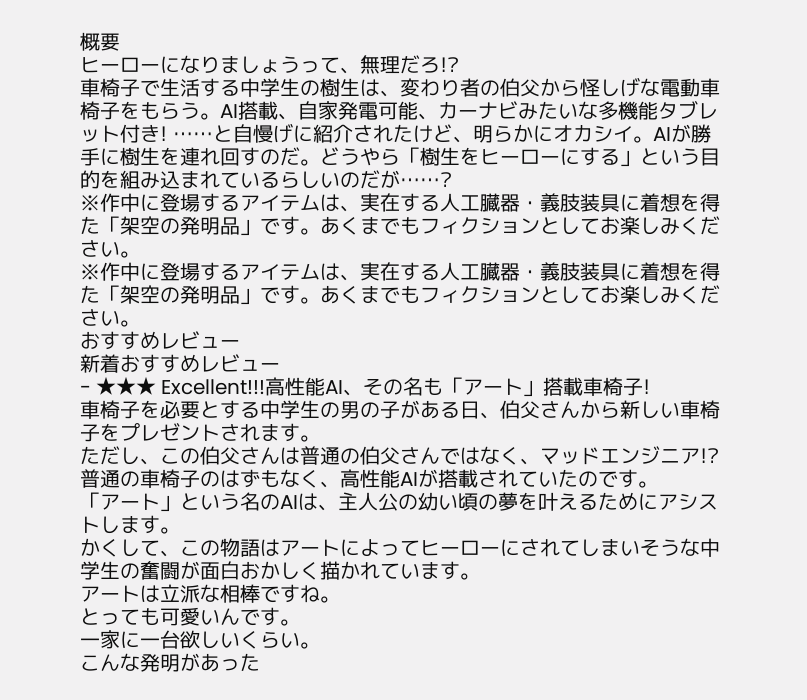概要
ヒーローになりましょうって、無理だろ!?
車椅子で生活する中学生の樹生は、変わり者の伯父から怪しげな電動車椅子をもらう。AI搭載、自家発電可能、カーナビみたいな多機能タブレット付き! ……と自慢げに紹介されたけど、明らかにオカシイ。AIが勝手に樹生を連れ回すのだ。どうやら「樹生をヒーローにする」という目的を組み込まれているらしいのだが……?
※作中に登場するアイテムは、実在する人工臓器・義肢装具に着想を得た「架空の発明品」です。あくまでもフィクションとしてお楽しみください。
※作中に登場するアイテムは、実在する人工臓器・義肢装具に着想を得た「架空の発明品」です。あくまでもフィクションとしてお楽しみください。
おすすめレビュー
新着おすすめレビュー
- ★★★ Excellent!!!高性能AI、その名も「アート」搭載車椅子!
車椅子を必要とする中学生の男の子がある日、伯父さんから新しい車椅子をプレゼントされます。
ただし、この伯父さんは普通の伯父さんではなく、マッドエンジニア!?
普通の車椅子のはずもなく、高性能AIが搭載されていたのです。
「アート」という名のAIは、主人公の幼い頃の夢を叶えるためにアシストします。
かくして、この物語はアートによってヒーローにされてしまいそうな中学生の奮闘が面白おかしく描かれています。
アートは立派な相棒ですね。
とっても可愛いんです。
一家に一台欲しいくらい。
こんな発明があった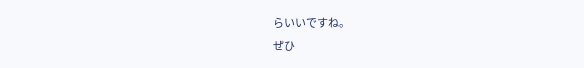らいいですね。
ぜひ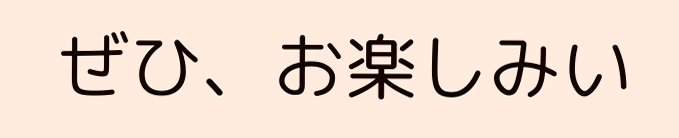ぜひ、お楽しみい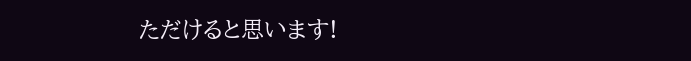ただけると思います!